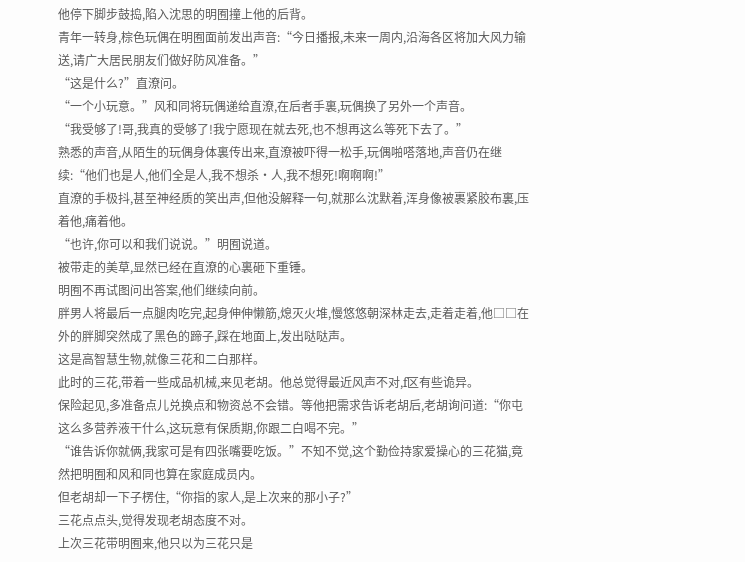他停下脚步鼓捣,陷入沈思的明囿撞上他的后背。
青年一转身,棕色玩偶在明囿面前发出声音:“今日播报,未来一周内,沿海各区将加大风力输送,请广大居民朋友们做好防风准备。”
“这是什么?”直潦问。
“一个小玩意。”风和同将玩偶递给直潦,在后者手裏,玩偶换了另外一个声音。
“我受够了!哥,我真的受够了!我宁愿现在就去死,也不想再这么等死下去了。”
熟悉的声音,从陌生的玩偶身体裏传出来,直潦被吓得一松手,玩偶啪嗒落地,声音仍在继续:“他们也是人,他们全是人,我不想杀·人,我不想死!啊啊啊!”
直潦的手极抖,甚至神经质的笑出声,但他没解释一句,就那么沈默着,浑身像被裹紧胶布裏,压着他,痛着他。
“也许,你可以和我们说说。”明囿说道。
被带走的美草,显然已经在直潦的心裏砸下重锤。
明囿不再试图问出答案,他们继续向前。
胖男人将最后一点腿肉吃完,起身伸伸懒筋,熄灭火堆,慢悠悠朝深林走去,走着走着,他□□在外的胖脚突然成了黑色的蹄子,踩在地面上,发出哒哒声。
这是高智慧生物,就像三花和二白那样。
此时的三花,带着一些成品机械,来见老胡。他总觉得最近风声不对,f区有些诡异。
保险起见,多准备点儿兑换点和物资总不会错。等他把需求告诉老胡后,老胡询问道:“你屯这么多营养液干什么,这玩意有保质期,你跟二白喝不完。”
“谁告诉你就俩,我家可是有四张嘴要吃饭。”不知不觉,这个勤俭持家爱操心的三花猫,竟然把明囿和风和同也算在家庭成员内。
但老胡却一下子楞住,“你指的家人,是上次来的那小子?”
三花点点头,觉得发现老胡态度不对。
上次三花带明囿来,他只以为三花只是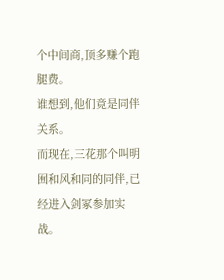个中间商,顶多赚个跑腿费。
谁想到,他们竟是同伴关系。
而现在,三花那个叫明囿和风和同的同伴,已经进入剑冢参加实战。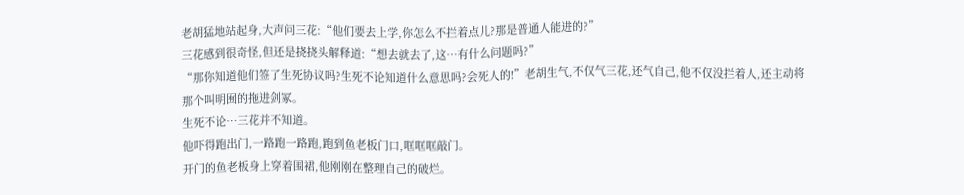老胡猛地站起身,大声问三花:“他们要去上学,你怎么不拦着点儿?那是普通人能进的?”
三花感到很奇怪,但还是挠挠头解释道:“想去就去了,这…有什么问题吗?”
“那你知道他们签了生死协议吗?生死不论知道什么意思吗?会死人的!”老胡生气,不仅气三花,还气自己,他不仅没拦着人,还主动将那个叫明囿的拖进剑冢。
生死不论…三花并不知道。
他吓得跑出门,一路跑一路跑,跑到鱼老板门口,哐哐哐敲门。
开门的鱼老板身上穿着围裙,他刚刚在整理自己的破烂。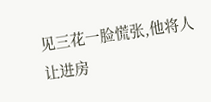见三花一脸慌张,他将人让进房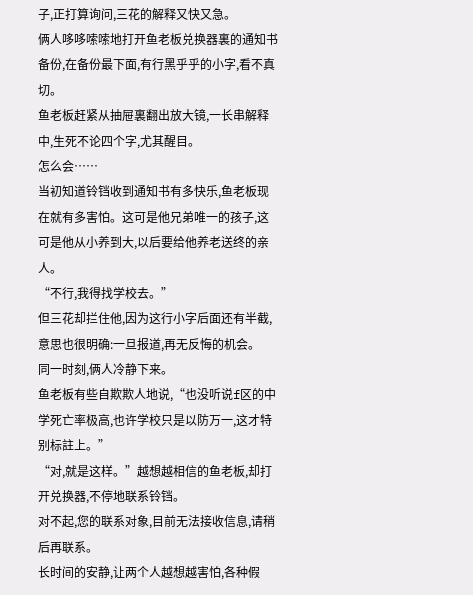子,正打算询问,三花的解释又快又急。
俩人哆哆嗦嗦地打开鱼老板兑换器裏的通知书备份,在备份最下面,有行黑乎乎的小字,看不真切。
鱼老板赶紧从抽屉裏翻出放大镜,一长串解释中,生死不论四个字,尤其醒目。
怎么会……
当初知道铃铛收到通知书有多快乐,鱼老板现在就有多害怕。这可是他兄弟唯一的孩子,这可是他从小养到大,以后要给他养老送终的亲人。
“不行,我得找学校去。”
但三花却拦住他,因为这行小字后面还有半截,意思也很明确:一旦报道,再无反悔的机会。
同一时刻,俩人冷静下来。
鱼老板有些自欺欺人地说,“也没听说f区的中学死亡率极高,也许学校只是以防万一,这才特别标註上。”
“对,就是这样。”越想越相信的鱼老板,却打开兑换器,不停地联系铃铛。
对不起,您的联系对象,目前无法接收信息,请稍后再联系。
长时间的安静,让两个人越想越害怕,各种假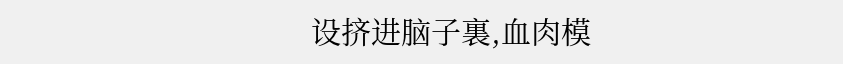设挤进脑子裏,血肉模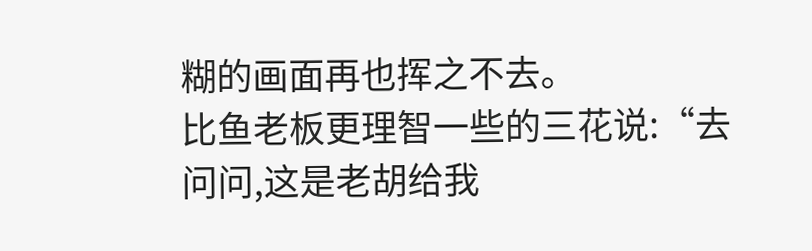糊的画面再也挥之不去。
比鱼老板更理智一些的三花说:“去问问,这是老胡给我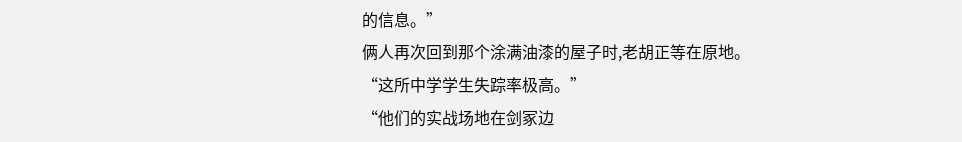的信息。”
俩人再次回到那个涂满油漆的屋子时,老胡正等在原地。
“这所中学学生失踪率极高。”
“他们的实战场地在剑冢边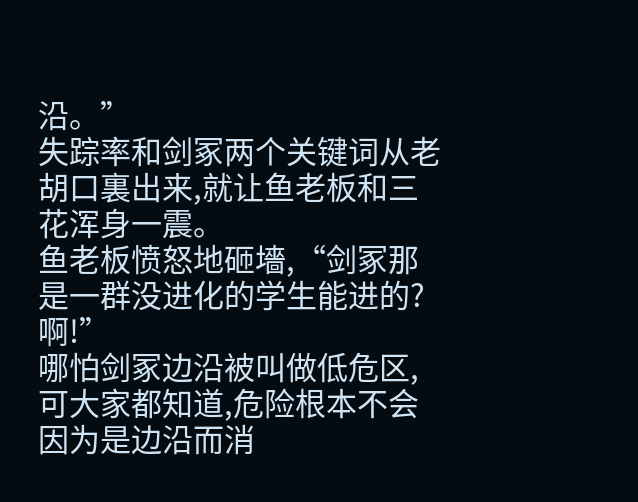沿。”
失踪率和剑冢两个关键词从老胡口裏出来,就让鱼老板和三花浑身一震。
鱼老板愤怒地砸墻,“剑冢那是一群没进化的学生能进的?啊!”
哪怕剑冢边沿被叫做低危区,可大家都知道,危险根本不会因为是边沿而消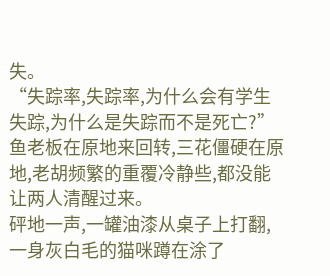失。
“失踪率,失踪率,为什么会有学生失踪,为什么是失踪而不是死亡?”
鱼老板在原地来回转,三花僵硬在原地,老胡频繁的重覆冷静些,都没能让两人清醒过来。
砰地一声,一罐油漆从桌子上打翻,一身灰白毛的猫咪蹲在涂了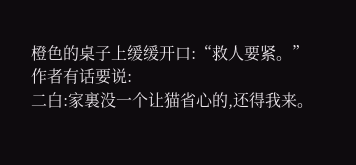橙色的桌子上缓缓开口:“救人要紧。”
作者有话要说:
二白:家裏没一个让猫省心的,还得我来。